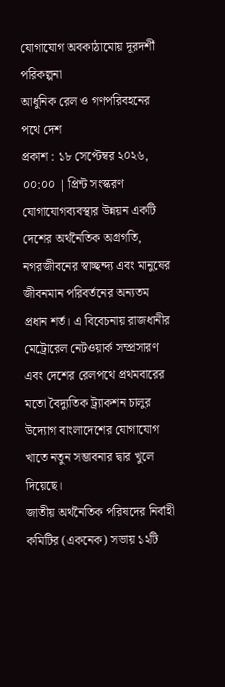যোগাযোগ অবকাঠামোয় দূরদর্শী পরিকল্পনা
আধুনিক রেল ও গণপরিবহনের পথে দেশ
প্রকাশ : ১৮ সেপ্টেম্বর ২০২৬, ০০:০০ | প্রিন্ট সংস্করণ
যোগাযোগব্যবস্থার উন্নয়ন একটি দেশের অর্থনৈতিক অগ্রগতি, নগরজীবনের স্বাচ্ছন্দ্য এবং মানুষের জীবনমান পরিবর্তনের অন্যতম প্রধান শর্ত। এ বিবেচনায় রাজধানীর মেট্রোরেল নেটওয়ার্ক সম্প্রসারণ এবং দেশের রেলপথে প্রথমবারের মতো বৈদ্যুতিক ট্র্যাকশন চালুর উদ্যোগ বাংলাদেশের যোগাযোগ খাতে নতুন সম্ভাবনার দ্বার খুলে দিয়েছে।
জাতীয় অর্থনৈতিক পরিষদের নির্বাহী কমিটির (একনেক) সভায় ১২টি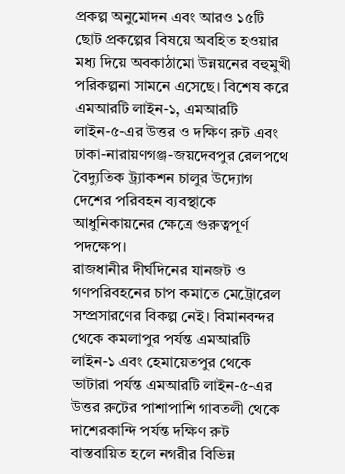প্রকল্প অনুমোদন এবং আরও ১৫টি ছোট প্রকল্পের বিষয়ে অবহিত হওয়ার মধ্য দিয়ে অবকাঠামো উন্নয়নের বহুমুখী পরিকল্পনা সামনে এসেছে। বিশেষ করে এমআরটি লাইন-১, এমআরটি লাইন-৫-এর উত্তর ও দক্ষিণ রুট এবং ঢাকা-নারায়ণগঞ্জ-জয়দেবপুর রেলপথে বৈদ্যুতিক ট্র্যাকশন চালুর উদ্যোগ দেশের পরিবহন ব্যবস্থাকে আধুনিকায়নের ক্ষেত্রে গুরুত্বপূর্ণ পদক্ষেপ।
রাজধানীর দীর্ঘদিনের যানজট ও গণপরিবহনের চাপ কমাতে মেট্রোরেল সম্প্রসারণের বিকল্প নেই। বিমানবন্দর থেকে কমলাপুর পর্যন্ত এমআরটি লাইন-১ এবং হেমায়েতপুর থেকে ভাটারা পর্যন্ত এমআরটি লাইন-৫-এর উত্তর রুটের পাশাপাশি গাবতলী থেকে দাশেরকান্দি পর্যন্ত দক্ষিণ রুট বাস্তবায়িত হলে নগরীর বিভিন্ন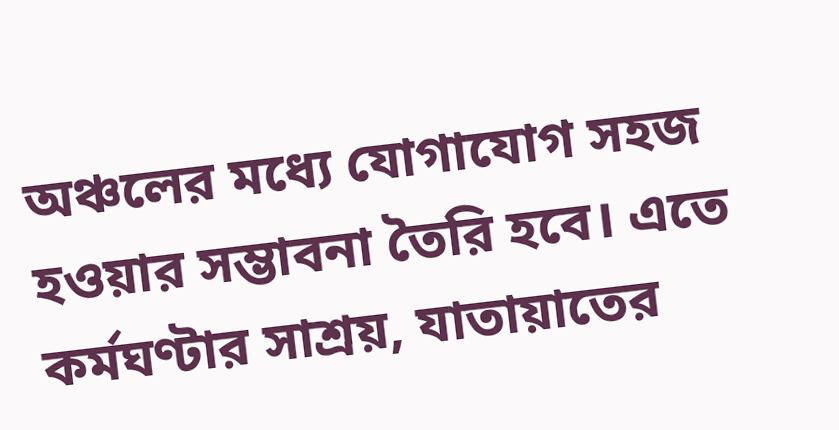অঞ্চলের মধ্যে যোগাযোগ সহজ হওয়ার সম্ভাবনা তৈরি হবে। এতে কর্মঘণ্টার সাশ্রয়, যাতায়াতের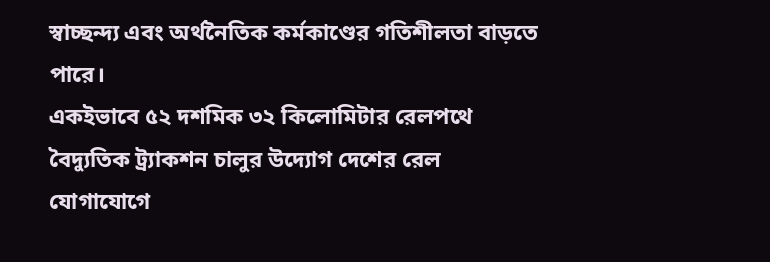স্বাচ্ছন্দ্য এবং অর্থনৈতিক কর্মকাণ্ডের গতিশীলতা বাড়তে পারে।
একইভাবে ৫২ দশমিক ৩২ কিলোমিটার রেলপথে বৈদ্যুতিক ট্র্যাকশন চালুর উদ্যোগ দেশের রেল যোগাযোগে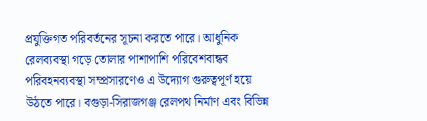প্রযুক্তিগত পরিবর্তনের সূচনা করতে পারে। আধুনিক রেলব্যবস্থা গড়ে তোলার পাশাপাশি পরিবেশবান্ধব পরিবহনব্যবস্থা সম্প্রসারণেও এ উদ্যোগ গুরুত্বপূর্ণ হয়ে উঠতে পারে। বগুড়া-সিরাজগঞ্জ রেলপথ নির্মাণ এবং বিভিন্ন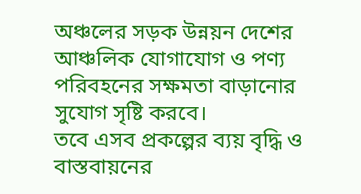অঞ্চলের সড়ক উন্নয়ন দেশের আঞ্চলিক যোগাযোগ ও পণ্য পরিবহনের সক্ষমতা বাড়ানোর সুযোগ সৃষ্টি করবে।
তবে এসব প্রকল্পের ব্যয় বৃদ্ধি ও বাস্তবায়নের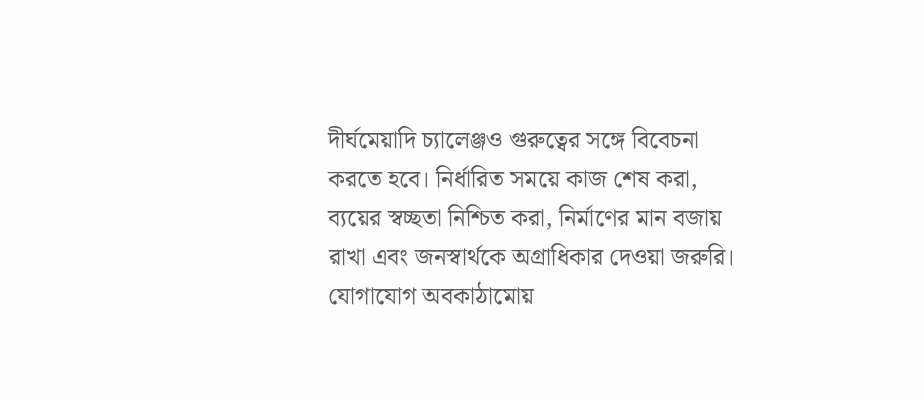দীর্ঘমেয়াদি চ্যালেঞ্জও গুরুত্বের সঙ্গে বিবেচনা করতে হবে। নির্ধারিত সময়ে কাজ শেষ করা, ব্যয়ের স্বচ্ছতা নিশ্চিত করা, নির্মাণের মান বজায় রাখা এবং জনস্বার্থকে অগ্রাধিকার দেওয়া জরুরি।
যোগাযোগ অবকাঠামোয়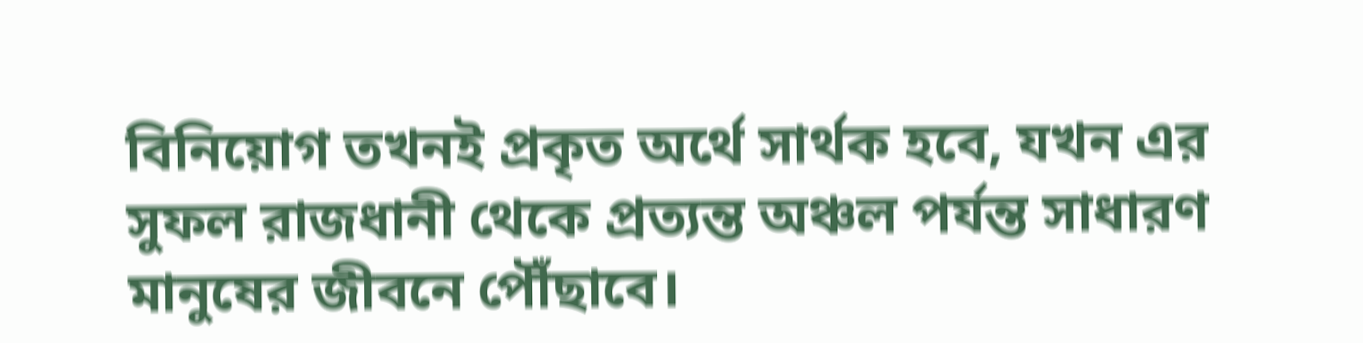বিনিয়োগ তখনই প্রকৃত অর্থে সার্থক হবে, যখন এর সুফল রাজধানী থেকে প্রত্যন্ত অঞ্চল পর্যন্ত সাধারণ মানুষের জীবনে পৌঁছাবে।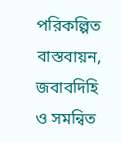পরিকল্পিত বাস্তবায়ন, জবাবদিহি ও সমন্বিত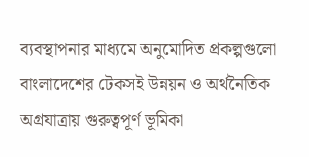ব্যবস্থাপনার মাধ্যমে অনুমোদিত প্রকল্পগুলো বাংলাদেশের টেকসই উন্নয়ন ও অর্থনৈতিক অগ্রযাত্রায় গুরুত্বপূর্ণ ভূমিকা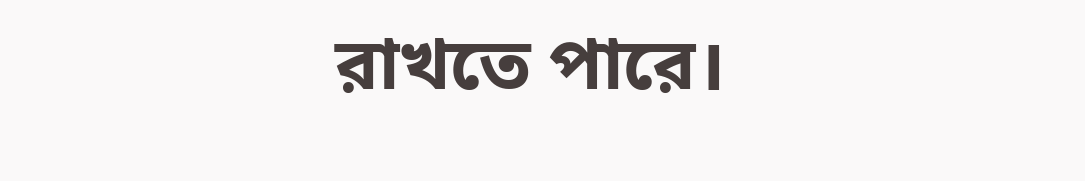রাখতে পারে।